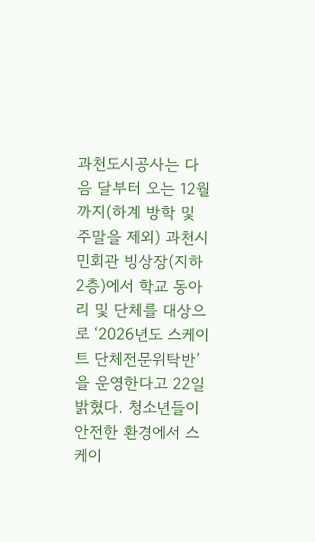과천도시공사는 다음 달부터 오는 12월까지(하계 방학 및 주말을 제외) 과천시민회관 빙상장(지하 2층)에서 학교 동아리 및 단체를 대상으로 ‘2026년도 스케이트 단체전문위탁반’을 운영한다고 22일 밝혔다. 청소년들이 안전한 환경에서 스케이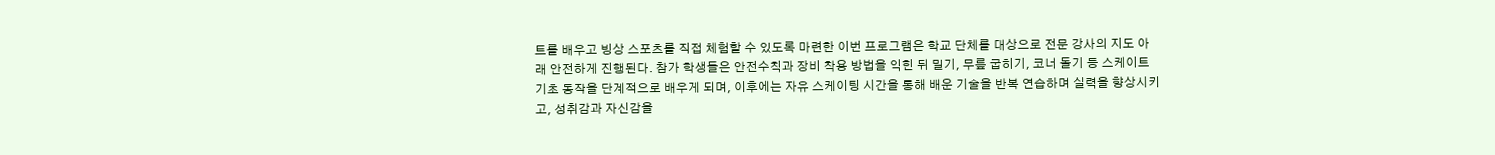트를 배우고 빙상 스포츠를 직접 체험할 수 있도록 마련한 이번 프로그램은 학교 단체를 대상으로 전문 강사의 지도 아래 안전하게 진행된다. 참가 학생들은 안전수칙과 장비 착용 방법을 익힌 뒤 밀기, 무릎 굽히기, 코너 돌기 등 스케이트 기초 동작을 단계적으로 배우게 되며, 이후에는 자유 스케이팅 시간을 통해 배운 기술을 반복 연습하며 실력을 향상시키고, 성취감과 자신감을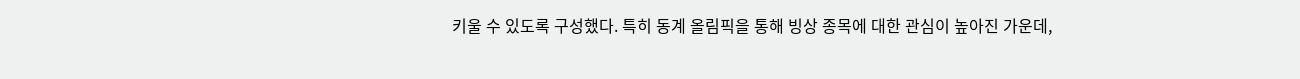키울 수 있도록 구성했다. 특히 동계 올림픽을 통해 빙상 종목에 대한 관심이 높아진 가운데,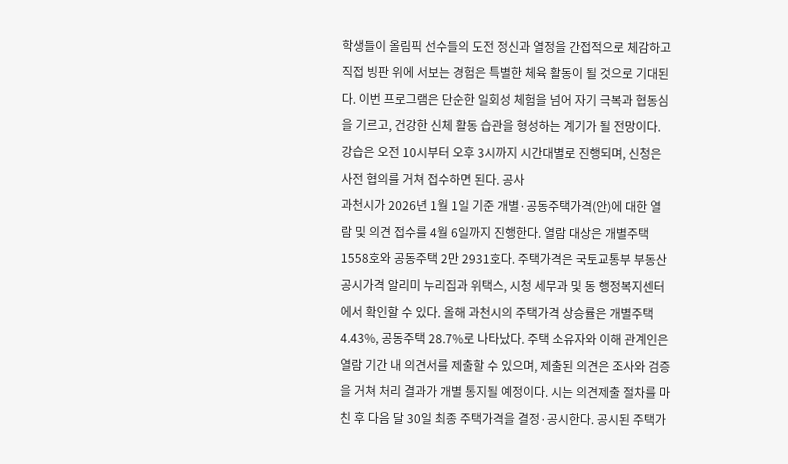학생들이 올림픽 선수들의 도전 정신과 열정을 간접적으로 체감하고 직접 빙판 위에 서보는 경험은 특별한 체육 활동이 될 것으로 기대된다. 이번 프로그램은 단순한 일회성 체험을 넘어 자기 극복과 협동심을 기르고, 건강한 신체 활동 습관을 형성하는 계기가 될 전망이다. 강습은 오전 10시부터 오후 3시까지 시간대별로 진행되며, 신청은 사전 협의를 거쳐 접수하면 된다. 공사
과천시가 2026년 1월 1일 기준 개별·공동주택가격(안)에 대한 열람 및 의견 접수를 4월 6일까지 진행한다. 열람 대상은 개별주택 1558호와 공동주택 2만 2931호다. 주택가격은 국토교통부 부동산공시가격 알리미 누리집과 위택스, 시청 세무과 및 동 행정복지센터에서 확인할 수 있다. 올해 과천시의 주택가격 상승률은 개별주택 4.43%, 공동주택 28.7%로 나타났다. 주택 소유자와 이해 관계인은 열람 기간 내 의견서를 제출할 수 있으며, 제출된 의견은 조사와 검증을 거쳐 처리 결과가 개별 통지될 예정이다. 시는 의견제출 절차를 마친 후 다음 달 30일 최종 주택가격을 결정·공시한다. 공시된 주택가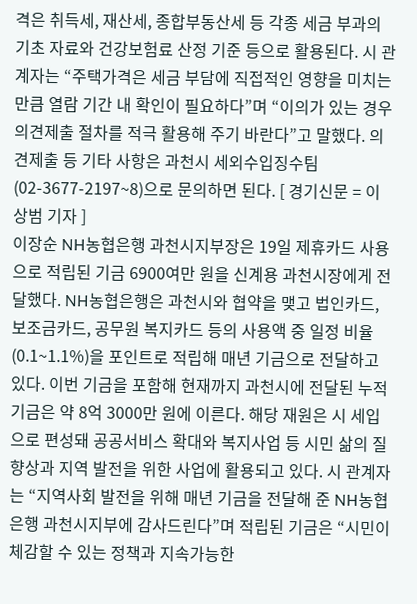격은 취득세, 재산세, 종합부동산세 등 각종 세금 부과의 기초 자료와 건강보험료 산정 기준 등으로 활용된다. 시 관계자는 “주택가격은 세금 부담에 직접적인 영향을 미치는 만큼 열람 기간 내 확인이 필요하다”며 “이의가 있는 경우 의견제출 절차를 적극 활용해 주기 바란다”고 말했다. 의견제출 등 기타 사항은 과천시 세외수입징수팀(02-3677-2197~8)으로 문의하면 된다. [ 경기신문 = 이상범 기자 ]
이장순 NH농협은행 과천시지부장은 19일 제휴카드 사용으로 적립된 기금 6900여만 원을 신계용 과천시장에게 전달했다. NH농협은행은 과천시와 협약을 맺고 법인카드, 보조금카드, 공무원 복지카드 등의 사용액 중 일정 비율(0.1~1.1%)을 포인트로 적립해 매년 기금으로 전달하고 있다. 이번 기금을 포함해 현재까지 과천시에 전달된 누적 기금은 약 8억 3000만 원에 이른다. 해당 재원은 시 세입으로 편성돼 공공서비스 확대와 복지사업 등 시민 삶의 질 향상과 지역 발전을 위한 사업에 활용되고 있다. 시 관계자는 “지역사회 발전을 위해 매년 기금을 전달해 준 NH농협은행 과천시지부에 감사드린다”며 적립된 기금은 “시민이 체감할 수 있는 정책과 지속가능한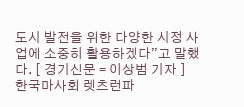도시 발전을 위한 다양한 시정 사업에 소중히 활용하겠다”고 말했다. [ 경기신문 = 이상범 기자 ]
한국마사회 렛츠런파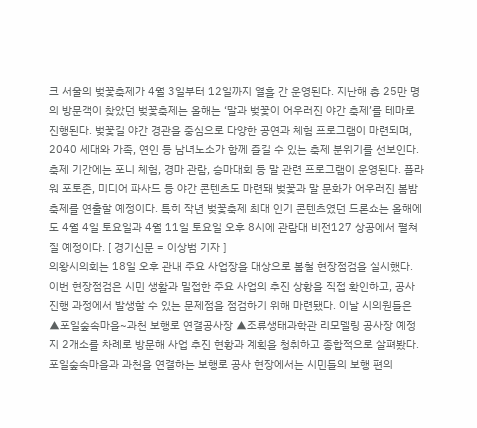크 서울의 벚꽃축제가 4월 3일부터 12일까지 열흘 간 운영된다. 지난해 총 25만 명의 방문객이 찾았던 벚꽃축제는 올해는 ‘말과 벚꽃이 어우러진 야간 축제’를 테마로 진행된다. 벚꽃길 야간 경관을 중심으로 다양한 공연과 체험 프로그램이 마련되며, 2040 세대와 가족, 연인 등 남녀노소가 함께 즐길 수 있는 축제 분위기를 선보인다. 축제 기간에는 포니 체험, 경마 관람, 승마대회 등 말 관련 프로그램이 운영된다. 플라워 포토존, 미디어 파사드 등 야간 콘텐츠도 마련돼 벚꽃과 말 문화가 어우러진 봄밤 축제를 연출할 예정이다. 특히 작년 벚꽃축제 최대 인기 콘텐츠였던 드론쇼는 올해에도 4월 4일 토요일과 4월 11일 토요일 오후 8시에 관람대 비전127 상공에서 펼쳐질 예정이다. [ 경기신문 = 이상범 기자 ]
의왕시의회는 18일 오후 관내 주요 사업장을 대상으로 봄철 현장점검을 실시했다. 이번 현장점검은 시민 생활과 밀접한 주요 사업의 추진 상황을 직접 확인하고, 공사 진행 과정에서 발생할 수 있는 문제점을 점검하기 위해 마련됐다. 이날 시의원들은 ▲포일숲속마을~과천 보행로 연결공사장 ▲조류생태과학관 리모델링 공사장 예정지 2개소를 차례로 방문해 사업 추진 현황과 계획을 청취하고 종합적으로 살펴봤다. 포일숲속마을과 과천을 연결하는 보행로 공사 현장에서는 시민들의 보행 편의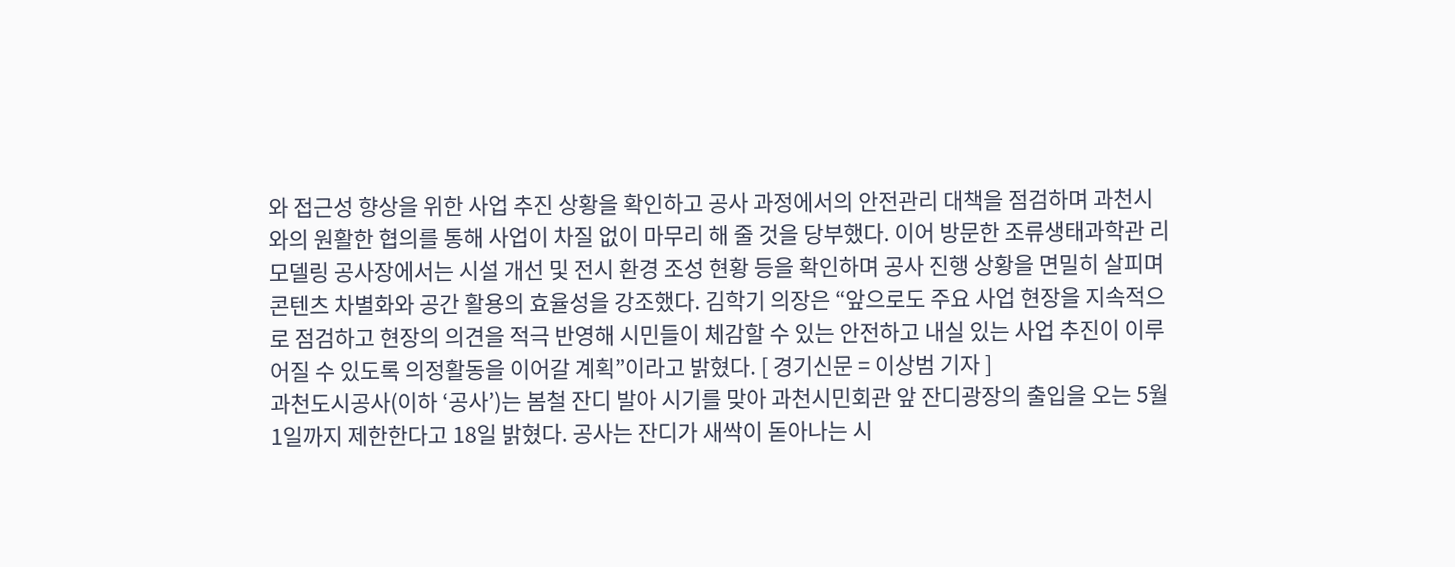와 접근성 향상을 위한 사업 추진 상황을 확인하고 공사 과정에서의 안전관리 대책을 점검하며 과천시와의 원활한 협의를 통해 사업이 차질 없이 마무리 해 줄 것을 당부했다. 이어 방문한 조류생태과학관 리모델링 공사장에서는 시설 개선 및 전시 환경 조성 현황 등을 확인하며 공사 진행 상황을 면밀히 살피며 콘텐츠 차별화와 공간 활용의 효율성을 강조했다. 김학기 의장은 “앞으로도 주요 사업 현장을 지속적으로 점검하고 현장의 의견을 적극 반영해 시민들이 체감할 수 있는 안전하고 내실 있는 사업 추진이 이루어질 수 있도록 의정활동을 이어갈 계획”이라고 밝혔다. [ 경기신문 = 이상범 기자 ]
과천도시공사(이하 ‘공사’)는 봄철 잔디 발아 시기를 맞아 과천시민회관 앞 잔디광장의 출입을 오는 5월 1일까지 제한한다고 18일 밝혔다. 공사는 잔디가 새싹이 돋아나는 시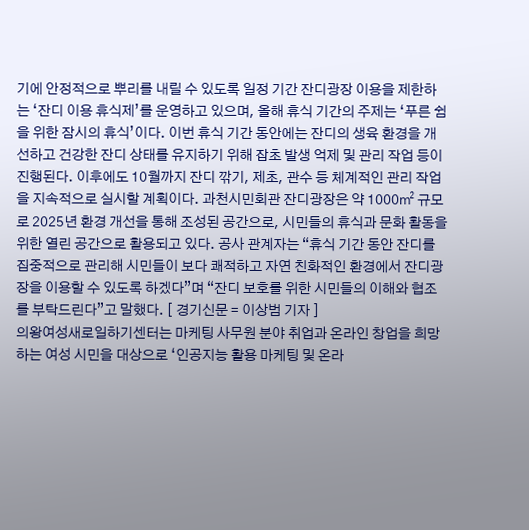기에 안정적으로 뿌리를 내릴 수 있도록 일정 기간 잔디광장 이용을 제한하는 ‘잔디 이용 휴식제’를 운영하고 있으며, 올해 휴식 기간의 주제는 ‘푸른 쉼을 위한 잠시의 휴식’이다. 이번 휴식 기간 동안에는 잔디의 생육 환경을 개선하고 건강한 잔디 상태를 유지하기 위해 잡초 발생 억제 및 관리 작업 등이 진행된다. 이후에도 10월까지 잔디 깎기, 제초, 관수 등 체계적인 관리 작업을 지속적으로 실시할 계획이다. 과천시민회관 잔디광장은 약 1000㎡ 규모로 2025년 환경 개선을 통해 조성된 공간으로, 시민들의 휴식과 문화 활동을 위한 열린 공간으로 활용되고 있다. 공사 관계자는 “휴식 기간 동안 잔디를 집중적으로 관리해 시민들이 보다 쾌적하고 자연 친화적인 환경에서 잔디광장을 이용할 수 있도록 하겠다”며 “잔디 보호를 위한 시민들의 이해와 협조를 부탁드린다”고 말했다. [ 경기신문 = 이상범 기자 ]
의왕여성새로일하기센터는 마케팅 사무원 분야 취업과 온라인 창업을 희망하는 여성 시민을 대상으로 ‘인공지능 활용 마케팅 및 온라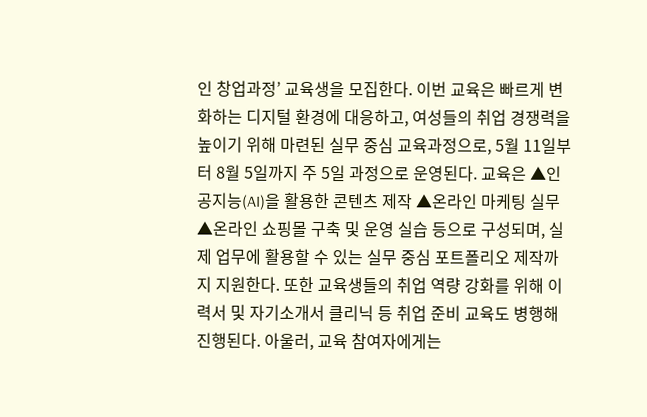인 창업과정’ 교육생을 모집한다. 이번 교육은 빠르게 변화하는 디지털 환경에 대응하고, 여성들의 취업 경쟁력을 높이기 위해 마련된 실무 중심 교육과정으로, 5월 11일부터 8월 5일까지 주 5일 과정으로 운영된다. 교육은 ▲인공지능(AI)을 활용한 콘텐츠 제작 ▲온라인 마케팅 실무 ▲온라인 쇼핑몰 구축 및 운영 실습 등으로 구성되며, 실제 업무에 활용할 수 있는 실무 중심 포트폴리오 제작까지 지원한다. 또한 교육생들의 취업 역량 강화를 위해 이력서 및 자기소개서 클리닉 등 취업 준비 교육도 병행해 진행된다. 아울러, 교육 참여자에게는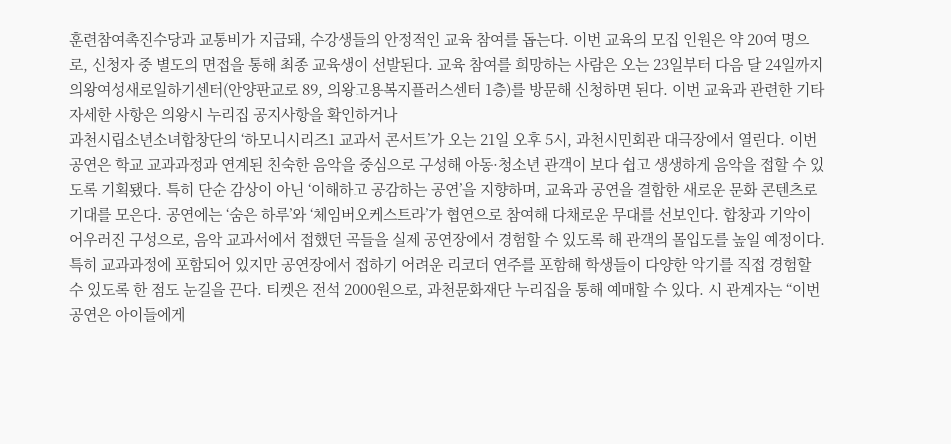훈련참여촉진수당과 교통비가 지급돼, 수강생들의 안정적인 교육 참여를 돕는다. 이번 교육의 모집 인원은 약 20여 명으로, 신청자 중 별도의 면접을 통해 최종 교육생이 선발된다. 교육 참여를 희망하는 사람은 오는 23일부터 다음 달 24일까지 의왕여성새로일하기센터(안양판교로 89, 의왕고용복지플러스센터 1층)를 방문해 신청하면 된다. 이번 교육과 관련한 기타 자세한 사항은 의왕시 누리집 공지사항을 확인하거나
과천시립소년소녀합창단의 ‘하모니시리즈1 교과서 콘서트’가 오는 21일 오후 5시, 과천시민회관 대극장에서 열린다. 이번 공연은 학교 교과과정과 연계된 친숙한 음악을 중심으로 구성해 아동·청소년 관객이 보다 쉽고 생생하게 음악을 접할 수 있도록 기획됐다. 특히 단순 감상이 아닌 ‘이해하고 공감하는 공연’을 지향하며, 교육과 공연을 결합한 새로운 문화 콘텐츠로 기대를 모은다. 공연에는 ‘숨은 하루’와 ‘체임버오케스트라’가 협연으로 참여해 다채로운 무대를 선보인다. 합창과 기악이 어우러진 구성으로, 음악 교과서에서 접했던 곡들을 실제 공연장에서 경험할 수 있도록 해 관객의 몰입도를 높일 예정이다. 특히 교과과정에 포함되어 있지만 공연장에서 접하기 어려운 리코더 연주를 포함해 학생들이 다양한 악기를 직접 경험할 수 있도록 한 점도 눈길을 끈다. 티켓은 전석 2000원으로, 과천문화재단 누리집을 통해 예매할 수 있다. 시 관계자는 “이번 공연은 아이들에게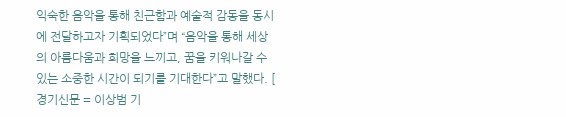익숙한 음악을 통해 친근함과 예술적 감동을 동시에 전달하고자 기획되었다”며 “음악을 통해 세상의 아름다움과 희망을 느끼고, 꿈을 키워나갈 수 있는 소중한 시간이 되기를 기대한다”고 말했다. [ 경기신문 = 이상범 기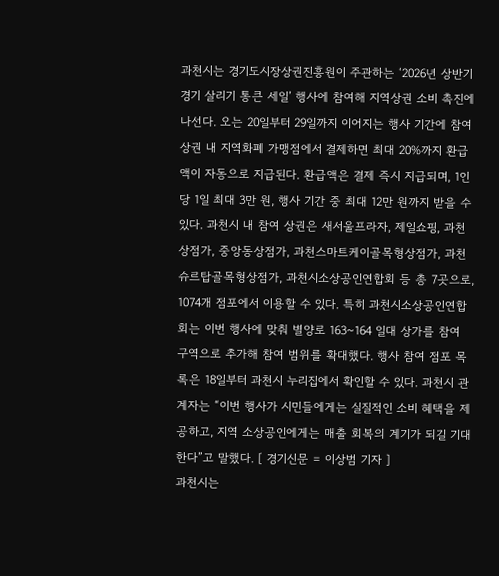과천시는 경기도시장상권진흥원이 주관하는 ‘2026년 상반기 경기 살리기 통큰 세일’ 행사에 참여해 지역상권 소비 촉진에 나선다. 오는 20일부터 29일까지 이어지는 행사 기간에 참여 상권 내 지역화폐 가맹점에서 결제하면 최대 20%까지 환급액이 자동으로 지급된다. 환급액은 결제 즉시 지급되며, 1인당 1일 최대 3만 원, 행사 기간 중 최대 12만 원까지 받을 수 있다. 과천시 내 참여 상권은 새서울프라자, 제일쇼핑, 과천상점가, 중앙동상점가, 과천스마트케이골목형상점가, 과천슈르탑골목형상점가, 과천시소상공인연합회 등 총 7곳으로, 1074개 점포에서 이용할 수 있다. 특히 과천시소상공인연합회는 이번 행사에 맞춰 별양로 163~164 일대 상가를 참여 구역으로 추가해 참여 범위를 확대했다. 행사 참여 점포 목록은 18일부터 과천시 누리집에서 확인할 수 있다. 과천시 관계자는 “이번 행사가 시민들에게는 실질적인 소비 혜택을 제공하고, 지역 소상공인에게는 매출 회복의 계기가 되길 기대한다”고 말했다. [ 경기신문 = 이상범 기자 ]
과천시는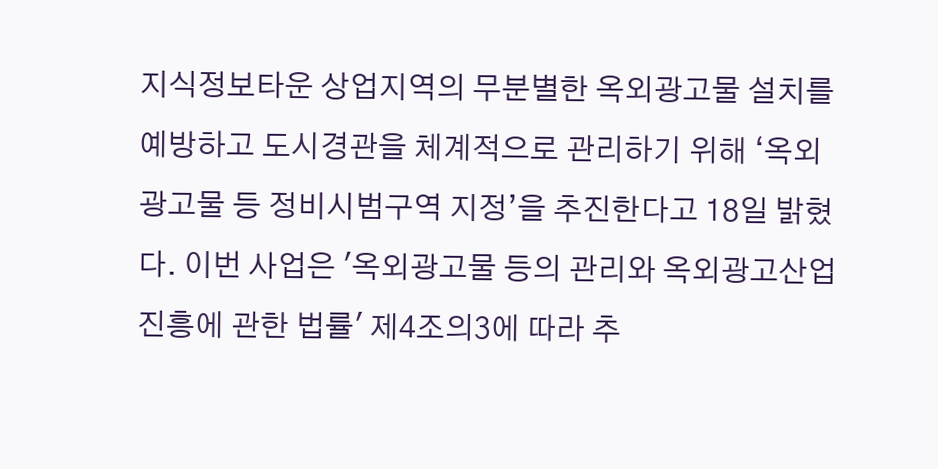지식정보타운 상업지역의 무분별한 옥외광고물 설치를 예방하고 도시경관을 체계적으로 관리하기 위해 ‘옥외광고물 등 정비시범구역 지정’을 추진한다고 18일 밝혔다. 이번 사업은 '옥외광고물 등의 관리와 옥외광고산업 진흥에 관한 법률' 제4조의3에 따라 추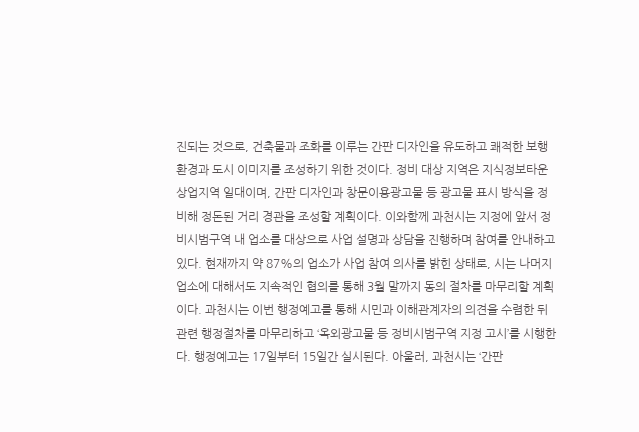진되는 것으로, 건축물과 조화를 이루는 간판 디자인을 유도하고 쾌적한 보행환경과 도시 이미지를 조성하기 위한 것이다. 정비 대상 지역은 지식정보타운 상업지역 일대이며, 간판 디자인과 창문이용광고물 등 광고물 표시 방식을 정비해 정돈된 거리 경관을 조성할 계획이다. 이와함께 과천시는 지정에 앞서 정비시범구역 내 업소를 대상으로 사업 설명과 상담을 진행하며 참여를 안내하고 있다. 현재까지 약 87%의 업소가 사업 참여 의사를 밝힌 상태로, 시는 나머지 업소에 대해서도 지속적인 협의를 통해 3월 말까지 동의 절차를 마무리할 계획이다. 과천시는 이번 행정예고를 통해 시민과 이해관계자의 의견을 수렴한 뒤 관련 행정절차를 마무리하고 ‘옥외광고물 등 정비시범구역 지정 고시’를 시행한다. 행정예고는 17일부터 15일간 실시된다. 아울러, 과천시는 ‘간판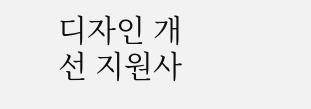디자인 개선 지원사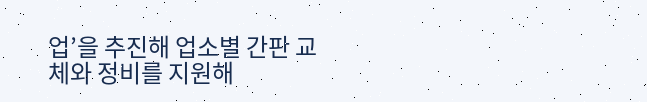업’을 추진해 업소별 간판 교체와 정비를 지원해